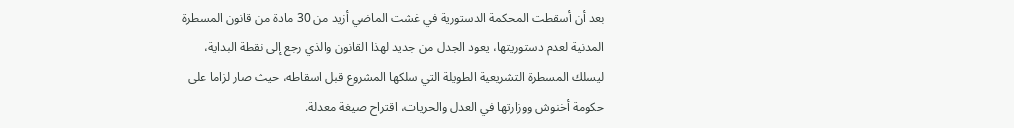بعد أن أسقطت المحكمة الدستورية في غشت الماضي أزيد من 30 مادة من قانون المسطرة المدنية لعدم دستوريتها، يعود الجدل من جديد لهذا القانون والذي رجع إلى نقطة البداية، ليسلك المسطرة التشريعية الطويلة التي سلكها المشروع قبل اسقاطه، حيث صار لزاما على حكومة أخنوش ووزارتها في العدل والحريات، اقتراح صيغة معدلة.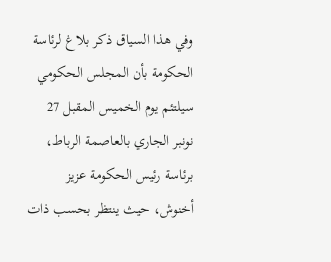وفي هذا السياق ذكر بلاغ لرئاسة الحكومة بأن المجلس الحكومي سيلتئم يوم الخميس المقبل 27 نونبر الجاري بالعاصمة الرباط، برئاسة رئيس الحكومة عزيز أخنوش، حيث ينتظر بحسب ذات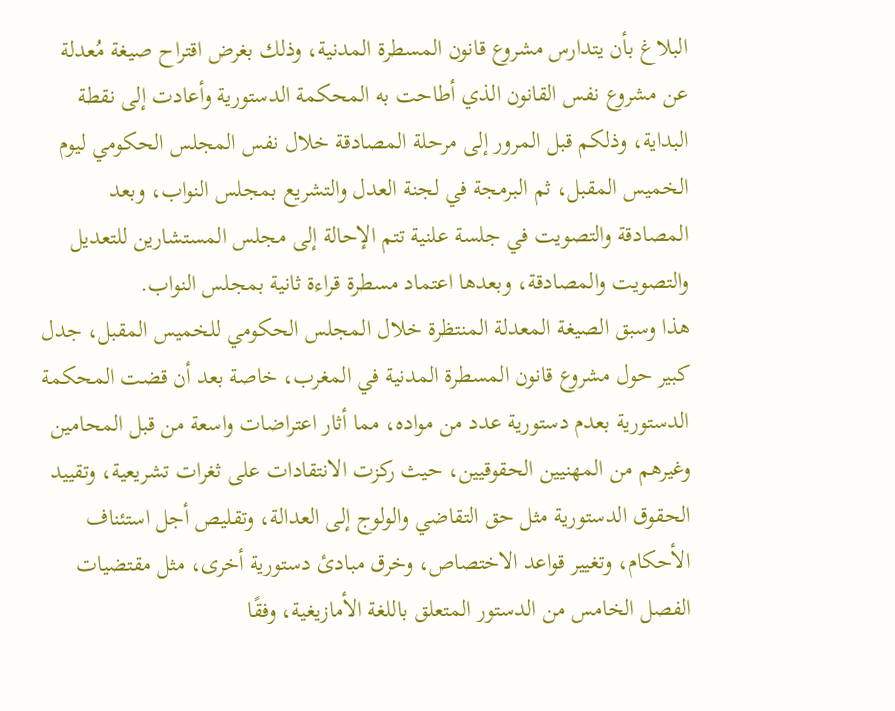البلاغ بأن يتدارس مشروع قانون المسطرة المدنية، وذلك بغرض اقتراح صيغة مُعدلة عن مشروع نفس القانون الذي أطاحت به المحكمة الدستورية وأعادت إلى نقطة البداية، وذلكم قبل المرور إلى مرحلة المصادقة خلال نفس المجلس الحكومي ليوم الخميس المقبل، ثم البرمجة في لجنة العدل والتشريع بمجلس النواب، وبعد المصادقة والتصويت في جلسة علنية تتم الإحالة إلى مجلس المستشارين للتعديل والتصويت والمصادقة، وبعدها اعتماد مسطرة قراءة ثانية بمجلس النواب.
هذا وسبق الصيغة المعدلة المنتظرة خلال المجلس الحكومي للخميس المقبل، جدل كبير حول مشروع قانون المسطرة المدنية في المغرب، خاصة بعد أن قضت المحكمة الدستورية بعدم دستورية عدد من مواده، مما أثار اعتراضات واسعة من قبل المحامين وغيرهم من المهنيين الحقوقيين، حيث ركزت الانتقادات على ثغرات تشريعية، وتقييد الحقوق الدستورية مثل حق التقاضي والولوج إلى العدالة، وتقليص أجل استئناف الأحكام، وتغيير قواعد الاختصاص، وخرق مبادئ دستورية أخرى، مثل مقتضيات الفصل الخامس من الدستور المتعلق باللغة الأمازيغية، وفقًا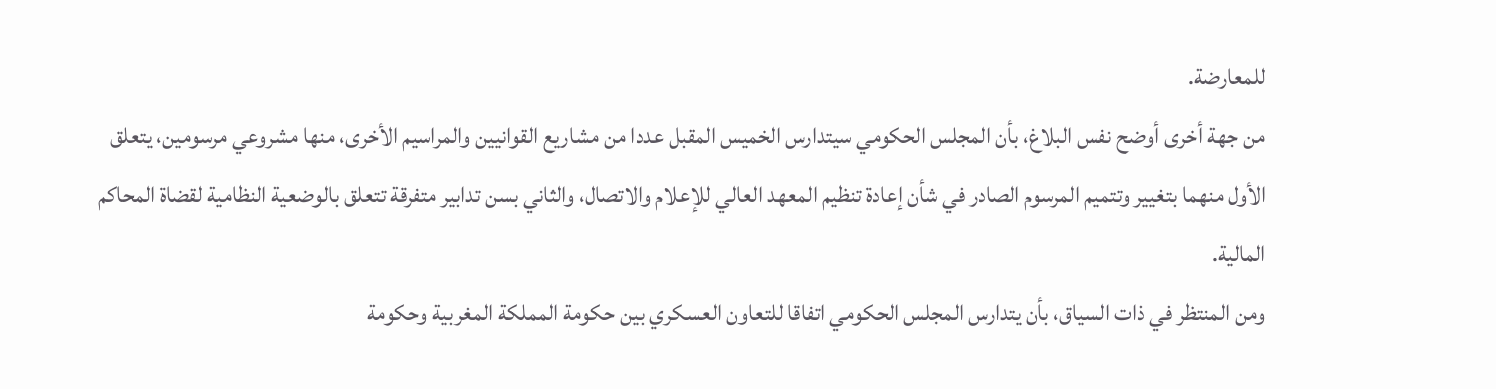للمعارضة.
من جهة أخرى أوضح نفس البلاغ، بأن المجلس الحكومي سيتدارس الخميس المقبل عددا من مشاريع القوانيين والمراسيم الأخرى، منها مشروعي مرسومين، يتعلق الأول منهما بتغيير وتتميم المرسوم الصادر في شأن إعادة تنظيم المعهد العالي للإعلام والاتصال، والثاني بسن تدابير متفرقة تتعلق بالوضعية النظامية لقضاة المحاكم المالية.
ومن المنتظر في ذات السياق، بأن يتدارس المجلس الحكومي اتفاقا للتعاون العسكري بين حكومة المملكة المغربية وحكومة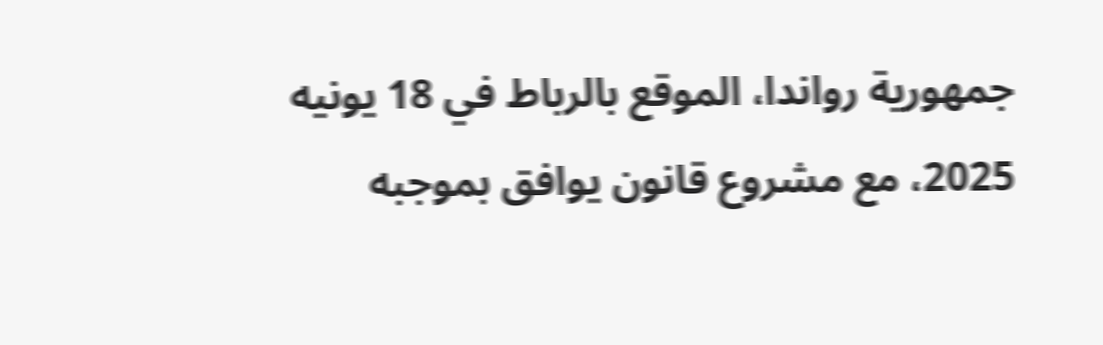جمهورية رواندا، الموقع بالرباط في 18 يونيه 2025، مع مشروع قانون يوافق بموجبه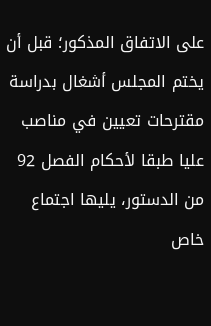على الاتفاق المذكور؛ قبل أن يختم المجلس أشغال بدراسة مقترحات تعيين في مناصب عليا طبقا لأحكام الفصل 92 من الدستور، يليها اجتماع خاص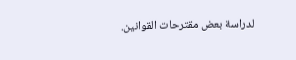لدراسة بعض مقترحات القوانين.